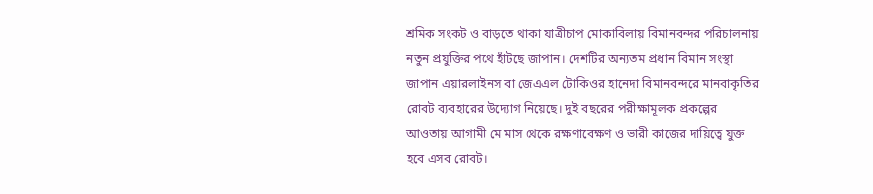শ্রমিক সংকট ও বাড়তে থাকা যাত্রীচাপ মোকাবিলায় বিমানবন্দর পরিচালনায় নতুন প্রযুক্তির পথে হাঁটছে জাপান। দেশটির অন্যতম প্রধান বিমান সংস্থা জাপান এয়ারলাইনস বা জেএএল টোকিওর হানেদা বিমানবন্দরে মানবাকৃতির রোবট ব্যবহারের উদ্যোগ নিয়েছে। দুই বছরের পরীক্ষামূলক প্রকল্পের আওতায় আগামী মে মাস থেকে রক্ষণাবেক্ষণ ও ভারী কাজের দায়িত্বে যুক্ত হবে এসব রোবট।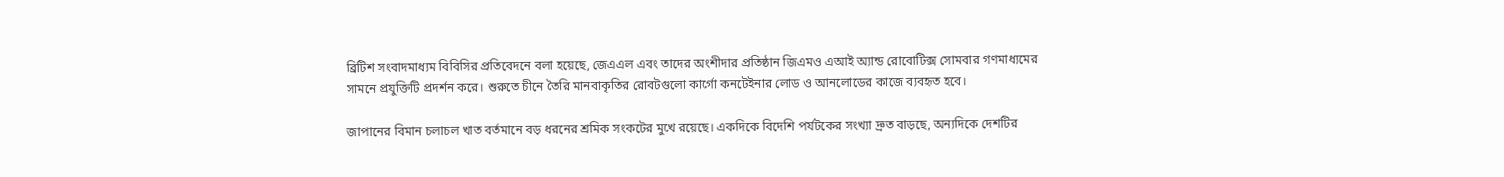ব্রিটিশ সংবাদমাধ্যম বিবিসির প্রতিবেদনে বলা হয়েছে, জেএএল এবং তাদের অংশীদার প্রতিষ্ঠান জিএমও এআই অ্যান্ড রোবোটিক্স সোমবার গণমাধ্যমের সামনে প্রযুক্তিটি প্রদর্শন করে। শুরুতে চীনে তৈরি মানবাকৃতির রোবটগুলো কার্গো কনটেইনার লোড ও আনলোডের কাজে ব্যবহৃত হবে।

জাপানের বিমান চলাচল খাত বর্তমানে বড় ধরনের শ্রমিক সংকটের মুখে রয়েছে। একদিকে বিদেশি পর্যটকের সংখ্যা দ্রুত বাড়ছে, অন্যদিকে দেশটির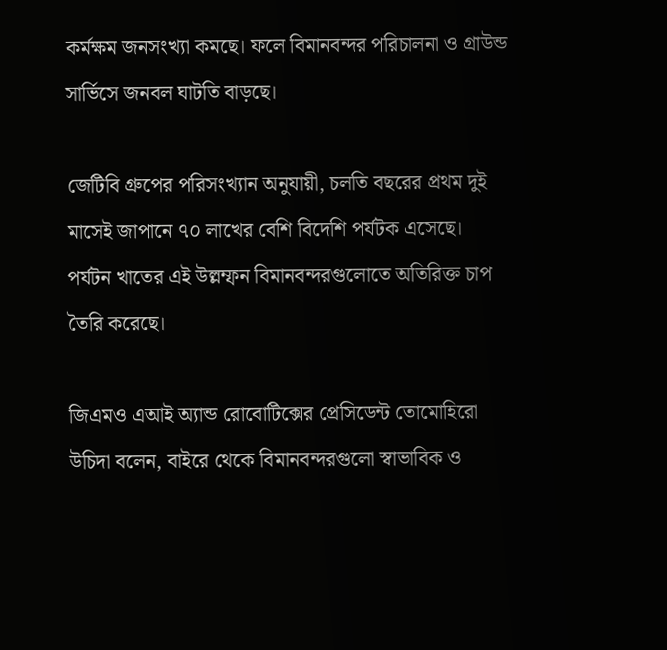কর্মক্ষম জনসংখ্যা কমছে। ফলে বিমানবন্দর পরিচালনা ও গ্রাউন্ড সার্ভিসে জনবল ঘাটতি বাড়ছে।

জেটিবি গ্রুপের পরিসংখ্যান অনুযায়ী, চলতি বছরের প্রথম দুই মাসেই জাপানে ৭০ লাখের বেশি বিদেশি পর্যটক এসেছে। পর্যটন খাতের এই উল্লম্ফন বিমানবন্দরগুলোতে অতিরিক্ত চাপ তৈরি করেছে।

জিএমও এআই অ্যান্ড রোবোটিক্সের প্রেসিডেন্ট তোমোহিরো উচিদা বলেন, বাইরে থেকে বিমানবন্দরগুলো স্বাভাবিক ও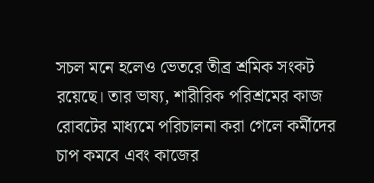সচল মনে হলেও ভেতরে তীব্র শ্রমিক সংকট রয়েছে। তার ভাষ্য, শারীরিক পরিশ্রমের কাজ রোবটের মাধ্যমে পরিচালনা করা গেলে কর্মীদের চাপ কমবে এবং কাজের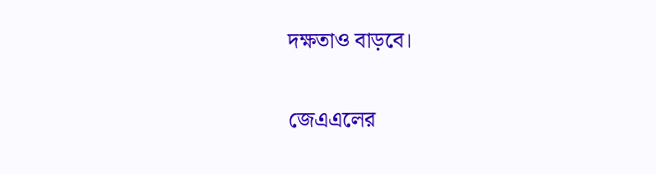দক্ষতাও বাড়বে।

জেএএলের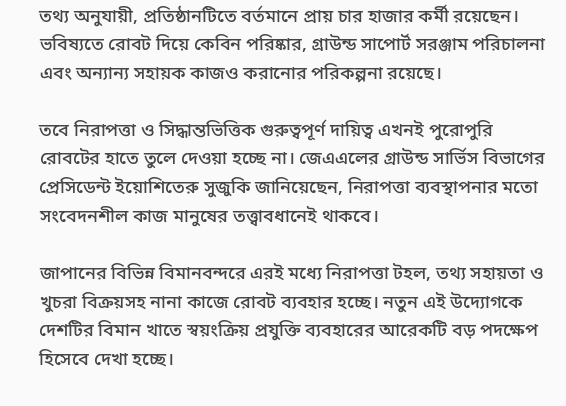তথ্য অনুযায়ী, প্রতিষ্ঠানটিতে বর্তমানে প্রায় চার হাজার কর্মী রয়েছেন। ভবিষ্যতে রোবট দিয়ে কেবিন পরিষ্কার, গ্রাউন্ড সাপোর্ট সরঞ্জাম পরিচালনা এবং অন্যান্য সহায়ক কাজও করানোর পরিকল্পনা রয়েছে।

তবে নিরাপত্তা ও সিদ্ধান্তভিত্তিক গুরুত্বপূর্ণ দায়িত্ব এখনই পুরোপুরি রোবটের হাতে তুলে দেওয়া হচ্ছে না। জেএএলের গ্রাউন্ড সার্ভিস বিভাগের প্রেসিডেন্ট ইয়োশিতেরু সুজুকি জানিয়েছেন, নিরাপত্তা ব্যবস্থাপনার মতো সংবেদনশীল কাজ মানুষের তত্ত্বাবধানেই থাকবে।

জাপানের বিভিন্ন বিমানবন্দরে এরই মধ্যে নিরাপত্তা টহল, তথ্য সহায়তা ও খুচরা বিক্রয়সহ নানা কাজে রোবট ব্যবহার হচ্ছে। নতুন এই উদ্যোগকে দেশটির বিমান খাতে স্বয়ংক্রিয় প্রযুক্তি ব্যবহারের আরেকটি বড় পদক্ষেপ হিসেবে দেখা হচ্ছে।